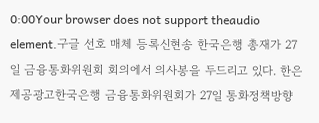0:00Your browser does not support theaudio element.구글 선호 매체 등록신현송 한국은행 총재가 27일 금융통화위원회 회의에서 의사봉을 두드리고 있다. 한은 제공광고한국은행 금융통화위원회가 27일 통화정책방향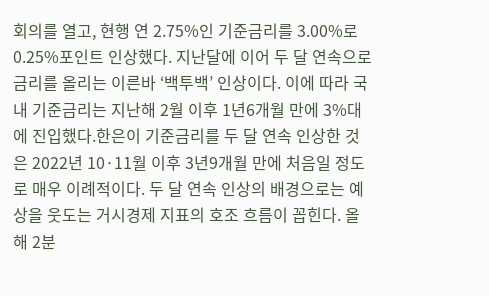회의를 열고, 현행 연 2.75%인 기준금리를 3.00%로 0.25%포인트 인상했다. 지난달에 이어 두 달 연속으로 금리를 올리는 이른바 ‘백투백’ 인상이다. 이에 따라 국내 기준금리는 지난해 2월 이후 1년6개월 만에 3%대에 진입했다.한은이 기준금리를 두 달 연속 인상한 것은 2022년 10·11월 이후 3년9개월 만에 처음일 정도로 매우 이례적이다. 두 달 연속 인상의 배경으로는 예상을 웃도는 거시경제 지표의 호조 흐름이 꼽힌다. 올해 2분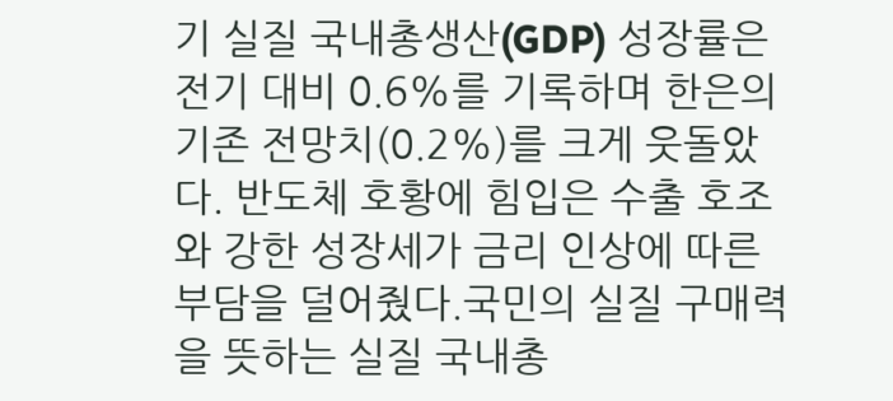기 실질 국내총생산(GDP) 성장률은 전기 대비 0.6%를 기록하며 한은의 기존 전망치(0.2%)를 크게 웃돌았다. 반도체 호황에 힘입은 수출 호조와 강한 성장세가 금리 인상에 따른 부담을 덜어줬다.국민의 실질 구매력을 뜻하는 실질 국내총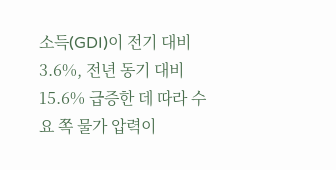소득(GDI)이 전기 대비 3.6%, 전년 동기 대비 15.6% 급증한 데 따라 수요 쪽 물가 압력이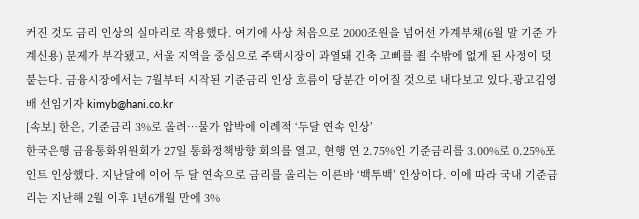커진 것도 금리 인상의 실마리로 작용했다. 여기에 사상 처음으로 2000조원을 넘어선 가계부채(6월 말 기준 가계신용) 문제가 부각됐고, 서울 지역을 중심으로 주택시장이 과열돼 긴축 고삐를 죌 수밖에 없게 된 사정이 덧붙는다. 금융시장에서는 7월부터 시작된 기준금리 인상 흐름이 당분간 이어질 것으로 내다보고 있다.광고김영배 선임기자 kimyb@hani.co.kr
[속보] 한은, 기준금리 3%로 올려…물가 압박에 이례적 ‘두달 연속 인상’
한국은행 금융통화위원회가 27일 통화정책방향 회의를 열고, 현행 연 2.75%인 기준금리를 3.00%로 0.25%포인트 인상했다. 지난달에 이어 두 달 연속으로 금리를 올리는 이른바 ‘백투백’ 인상이다. 이에 따라 국내 기준금리는 지난해 2월 이후 1년6개월 만에 3%